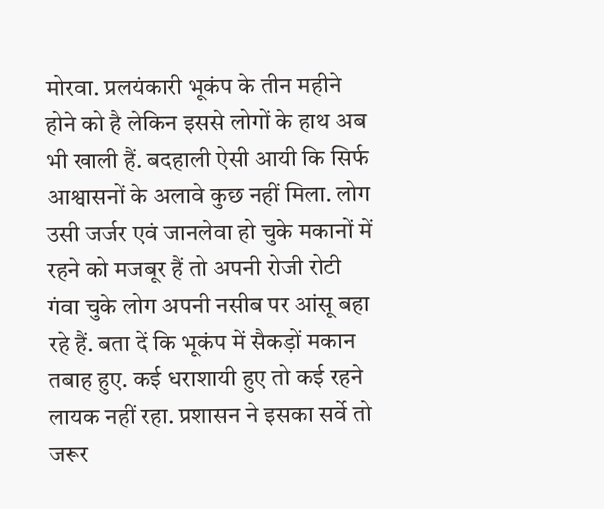मोरवा. प्रलयंकारी भूकंप के तीन महीने होने को है लेकिन इससे लोगों के हाथ अब भी खाली हैं. बदहाली ऐसी आयी कि सिर्फ आश्वासनों के अलावे कुछ नहीं मिला. लोग उसी जर्जर एवं जानलेवा हो चुके मकानों में रहने को मजबूर हैं तो अपनी रोजी रोटी गंवा चुके लोग अपनी नसीब पर आंसू बहा रहे हैं. बता दें कि भूकंप में सैकड़ों मकान तबाह हुए. कई धराशायी हुए तो कई रहने लायक नहीं रहा. प्रशासन ने इसका सर्वे तो जरूर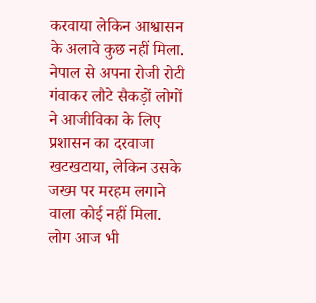करवाया लेकिन आश्वासन के अलावे कुछ नहीं मिला. नेपाल से अपना रोजी रोटी गंवाकर लौटे सैकड़ों लोगों ने आजीविका के लिए प्रशासन का दरवाजा खटखटाया, लेकिन उसके जख्म पर मरहम लगाने वाला कोई नहीं मिला. लोग आज भी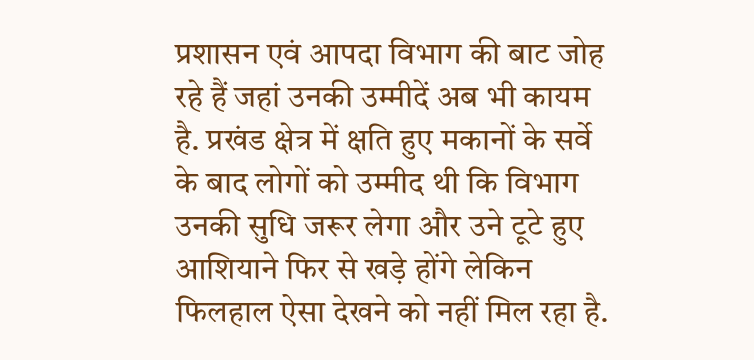प्रशासन एवं आपदा विभाग की बाट जोह रहे हैं जहां उनकी उम्मीदें अब भी कायम है. प्रखंड क्षेत्र में क्षति हुए मकानों के सर्वे के बाद लोगों को उम्मीद थी कि विभाग उनकी सुधि जरूर लेगा और उने टूटे हुए आशियाने फिर से खड़े होंगे लेकिन फिलहाल ऐसा देखने को नहीं मिल रहा है.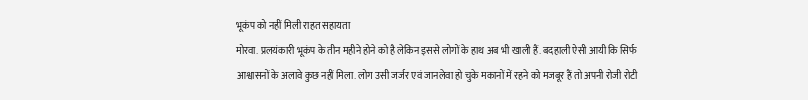भूकंप को नहीं मिली राहत सहायता
मोरवा. प्रलयंकारी भूकंप के तीन महीने होने को है लेकिन इससे लोगों के हाथ अब भी खाली हैं. बदहाली ऐसी आयी कि सिर्फ आश्वासनों के अलावे कुछ नहीं मिला. लोग उसी जर्जर एवं जानलेवा हो चुके मकानों में रहने को मजबूर हैं तो अपनी रोजी रोटी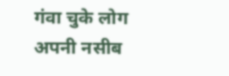गंवा चुके लोग अपनी नसीब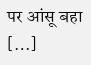पर आंसू बहा […]